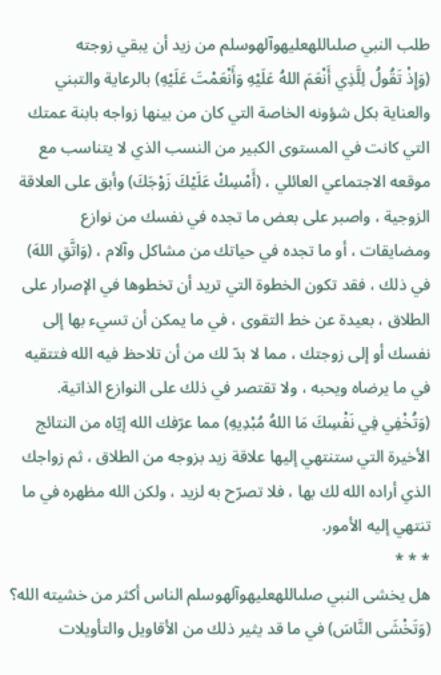طلب النبي صلىاللهعليهوآلهوسلم من زيد أن يبقي زوجته
(وَإِذْ تَقُولُ لِلَّذِي أَنْعَمَ اللهُ عَلَيْهِ وَأَنْعَمْتَ عَلَيْهِ) بالرعاية والتبني والعناية بكل شؤونه الخاصة التي كان من بينها زواجه بابنة عمتك التي كانت في المستوى الكبير من النسب الذي لا يتناسب مع موقعه الاجتماعي العائلي ، (أَمْسِكْ عَلَيْكَ زَوْجَكَ) وأبق على العلاقة الزوجية ، واصبر على بعض ما تجده في نفسك من نوازع ومضايقات ، أو ما تجده في حياتك من مشاكل وآلام ، (وَاتَّقِ اللهَ) في ذلك ، فقد تكون الخطوة التي تريد أن تخطوها في الإصرار على الطلاق ، بعيدة عن خط التقوى ، في ما يمكن أن تسيء بها إلى نفسك أو إلى زوجتك ، مما لا بدّ لك من أن تلاحظ فيه الله فتتقيه في ما يرضاه ويحبه ، ولا تقتصر في ذلك على النوازع الذاتية.
(وَتُخْفِي فِي نَفْسِكَ مَا اللهُ مُبْدِيهِ) مما عرّفك الله إيّاه من النتائج الأخيرة التي ستنتهي إليها علاقة زيد بزوجه من الطلاق ، ثم زواجك الذي أراده الله لك بها ، فلا تصرّح به لزيد ، ولكن الله مظهره في ما تنتهي إليه الأمور.
* * *
هل يخشى النبي صلىاللهعليهوآلهوسلم الناس أكثر من خشيته الله؟
(وَتَخْشَى النَّاسَ) في ما قد يثير ذلك من الأقاويل والتأويلات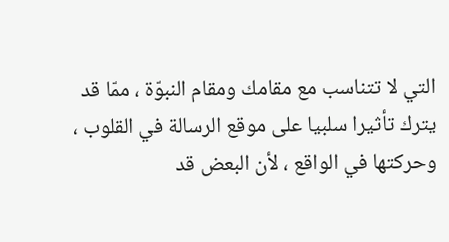التي لا تتناسب مع مقامك ومقام النبوّة ، ممّا قد يترك تأثيرا سلبيا على موقع الرسالة في القلوب ، وحركتها في الواقع ، لأن البعض قد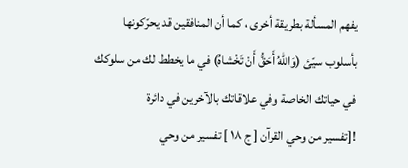يفهم المسألة بطريقة أخرى ، كما أن المنافقين قد يحرّكونها بأسلوب سيّئ (وَاللهُ أَحَقُّ أَنْ تَخْشاهُ) في ما يخطط لك من سلوكك في حياتك الخاصة وفي علاقاتك بالآخرين في دائرة
![تفسير من وحي القرآن [ ج ١٨ ] تفسير من وحي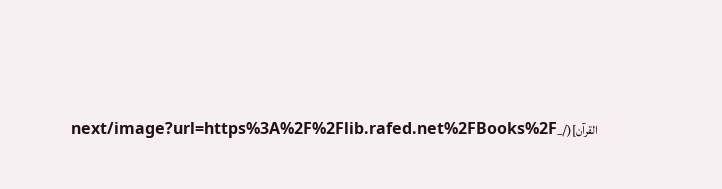القرآن](/_next/image?url=https%3A%2F%2Flib.rafed.net%2FBooks%2F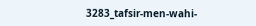3283_tafsir-men-wahi-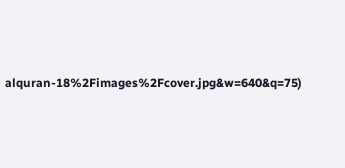alquran-18%2Fimages%2Fcover.jpg&w=640&q=75)